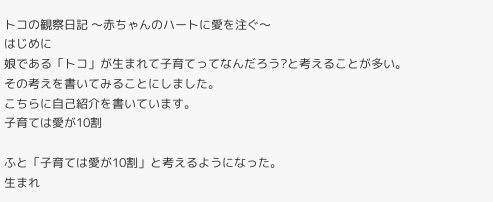トコの観察日記 〜赤ちゃんのハートに愛を注ぐ〜
はじめに
娘である「トコ」が生まれて子育てってなんだろう?と考えることが多い。
その考えを書いてみることにしました。
こちらに自己紹介を書いています。
子育ては愛が10割

ふと「子育ては愛が10割」と考えるようになった。
生まれ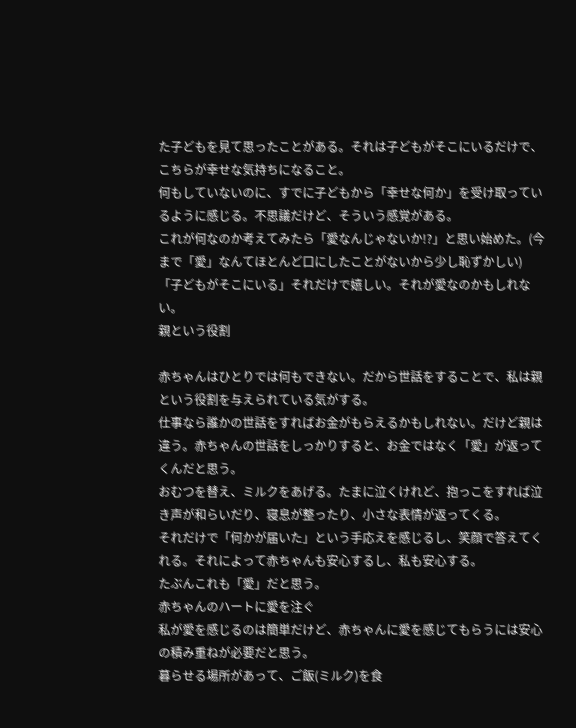た子どもを見て思ったことがある。それは子どもがそこにいるだけで、こちらが幸せな気持ちになること。
何もしていないのに、すでに子どもから「幸せな何か」を受け取っているように感じる。不思議だけど、そういう感覚がある。
これが何なのか考えてみたら「愛なんじゃないか!?」と思い始めた。(今まで「愛」なんてほとんど口にしたことがないから少し恥ずかしい)
「子どもがそこにいる」それだけで嬉しい。それが愛なのかもしれない。
親という役割

赤ちゃんはひとりでは何もできない。だから世話をすることで、私は親という役割を与えられている気がする。
仕事なら誰かの世話をすればお金がもらえるかもしれない。だけど親は違う。赤ちゃんの世話をしっかりすると、お金ではなく「愛」が返ってくんだと思う。
おむつを替え、ミルクをあげる。たまに泣くけれど、抱っこをすれば泣き声が和らいだり、寝息が整ったり、小さな表情が返ってくる。
それだけで「何かが届いた」という手応えを感じるし、笑顔で答えてくれる。それによって赤ちゃんも安心するし、私も安心する。
たぶんこれも「愛」だと思う。
赤ちゃんのハートに愛を注ぐ
私が愛を感じるのは簡単だけど、赤ちゃんに愛を感じてもらうには安心の積み重ねが必要だと思う。
暮らせる場所があって、ご飯(ミルク)を食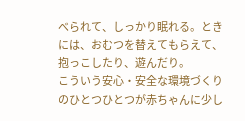べられて、しっかり眠れる。ときには、おむつを替えてもらえて、抱っこしたり、遊んだり。
こういう安心・安全な環境づくりのひとつひとつが赤ちゃんに少し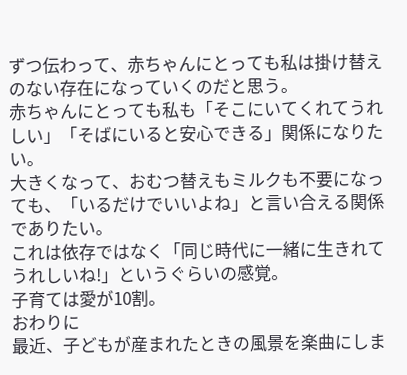ずつ伝わって、赤ちゃんにとっても私は掛け替えのない存在になっていくのだと思う。
赤ちゃんにとっても私も「そこにいてくれてうれしい」「そばにいると安心できる」関係になりたい。
大きくなって、おむつ替えもミルクも不要になっても、「いるだけでいいよね」と言い合える関係でありたい。
これは依存ではなく「同じ時代に一緒に生きれてうれしいね!」というぐらいの感覚。
子育ては愛が10割。
おわりに
最近、子どもが産まれたときの風景を楽曲にしま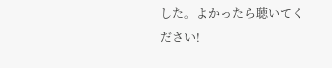した。よかったら聴いてください!